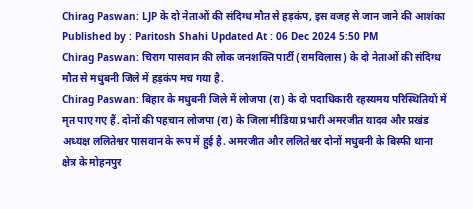Chirag Paswan: LJP के दो नेताओं की संदिग्ध मौत से हड़कंप, इस वजह से जान जाने की आशंका
Published by : Paritosh Shahi Updated At : 06 Dec 2024 5:50 PM
Chirag Paswan: चिराग पासवान की लोक जनशक्ति पार्टी (रामविलास) के दो नेताओं की संदिग्ध मौत से मधुबनी जिले में हड़कंप मच गया है.
Chirag Paswan: बिहार के मधुबनी जिले में लोजपा (रा) के दो पदाधिकारी रहस्यमय परिस्थितियों में मृत पाए गए हैं. दोनों की पहचान लोजपा (रा) के जिला मीडिया प्रभारी अमरजीत यादव और प्रखंड अध्यक्ष ललितेश्वर पासवान के रूप में हुई है. अमरजीत और ललितेश्वर दोनों मधुबनी के बिस्फी थाना क्षेत्र के मोहनपुर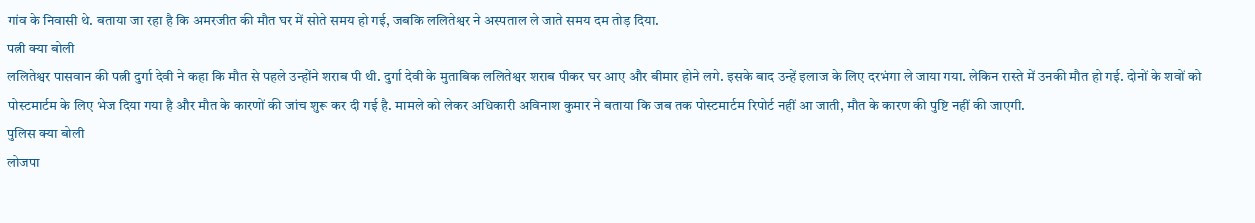गांव के निवासी थे. बताया जा रहा है कि अमरजीत की मौत घर में सोते समय हो गई, जबकि ललितेश्वर ने अस्पताल ले जाते समय दम तोड़ दिया.
पत्नी क्या बोली
ललितेश्वर पासवान की पत्नी दुर्गा देवी ने कहा कि मौत से पहले उन्होंने शराब पी थी. दुर्गा देवी के मुताबिक ललितेश्वर शराब पीकर घर आए और बीमार होने लगे. इसके बाद उन्हें इलाज के लिए दरभंगा ले जाया गया. लेकिन रास्ते में उनकी मौत हो गई. दोनों के शवों को पोस्टमार्टम के लिए भेज दिया गया है और मौत के कारणों की जांच शुरू कर दी गई है. मामले को लेकर अधिकारी अविनाश कुमार ने बताया कि जब तक पोस्टमार्टम रिपोर्ट नहीं आ जाती, मौत के कारण की पुष्टि नहीं की जाएगी.
पुलिस क्या बोली
लोजपा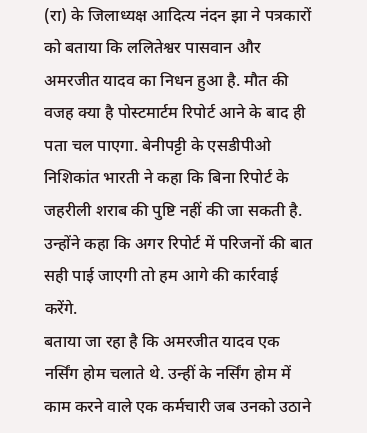(रा) के जिलाध्यक्ष आदित्य नंदन झा ने पत्रकारों को बताया कि ललितेश्वर पासवान और अमरजीत यादव का निधन हुआ है. मौत की वजह क्या है पोस्टमार्टम रिपोर्ट आने के बाद ही पता चल पाएगा. बेनीपट्टी के एसडीपीओ निशिकांत भारती ने कहा कि बिना रिपोर्ट के जहरीली शराब की पुष्टि नहीं की जा सकती है. उन्होंने कहा कि अगर रिपोर्ट में परिजनों की बात सही पाई जाएगी तो हम आगे की कार्रवाई करेंगे.
बताया जा रहा है कि अमरजीत यादव एक नर्सिंग होम चलाते थे. उन्हीं के नर्सिंग होम में काम करने वाले एक कर्मचारी जब उनको उठाने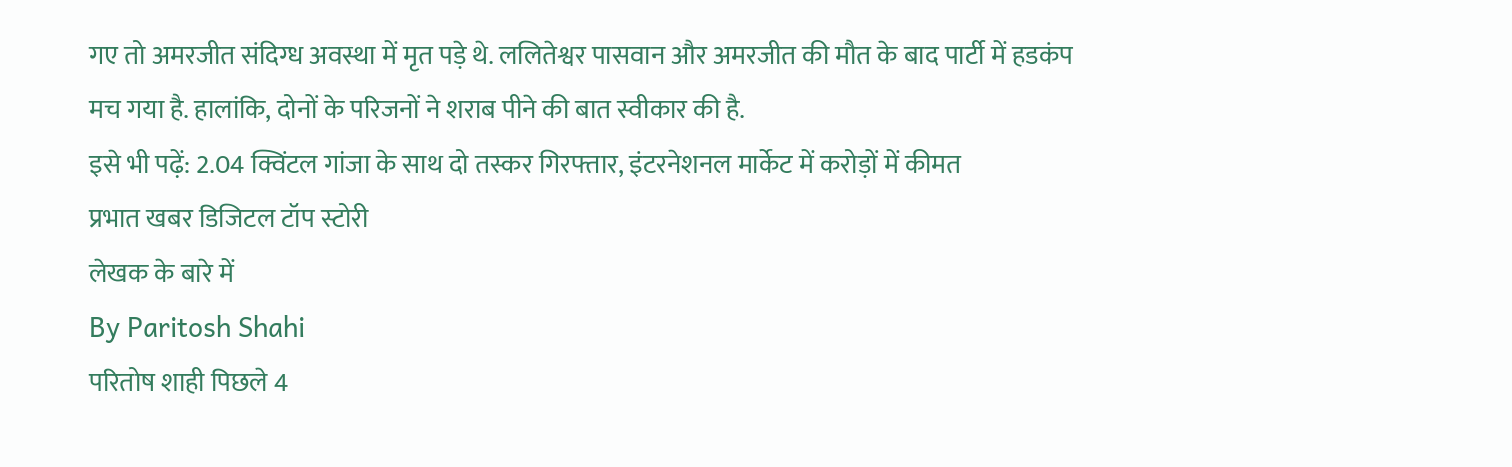गए तो अमरजीत संदिग्ध अवस्था में मृत पड़े थे. ललितेश्वर पासवान और अमरजीत की मौत के बाद पार्टी में हडकंप मच गया है. हालांकि, दोनों के परिजनों ने शराब पीने की बात स्वीकार की है.
इसे भी पढ़ें: 2.04 क्विंटल गांजा के साथ दो तस्कर गिरफ्तार, इंटरनेशनल मार्केट में करोड़ों में कीमत
प्रभात खबर डिजिटल टॉप स्टोरी
लेखक के बारे में
By Paritosh Shahi
परितोष शाही पिछले 4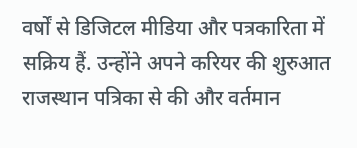वर्षों से डिजिटल मीडिया और पत्रकारिता में सक्रिय हैं. उन्होंने अपने करियर की शुरुआत राजस्थान पत्रिका से की और वर्तमान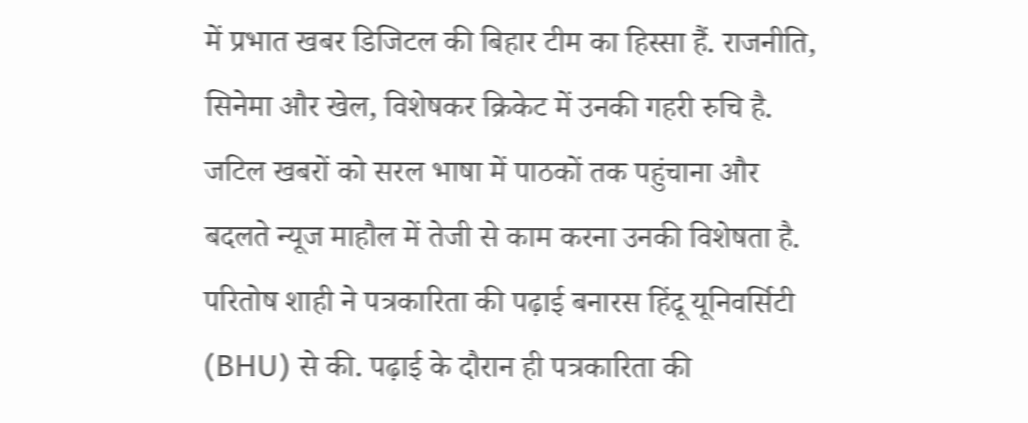में प्रभात खबर डिजिटल की बिहार टीम का हिस्सा हैं. राजनीति, सिनेमा और खेल, विशेषकर क्रिकेट में उनकी गहरी रुचि है. जटिल खबरों को सरल भाषा में पाठकों तक पहुंचाना और बदलते न्यूज माहौल में तेजी से काम करना उनकी विशेषता है. परितोष शाही ने पत्रकारिता की पढ़ाई बनारस हिंदू यूनिवर्सिटी (BHU) से की. पढ़ाई के दौरान ही पत्रकारिता की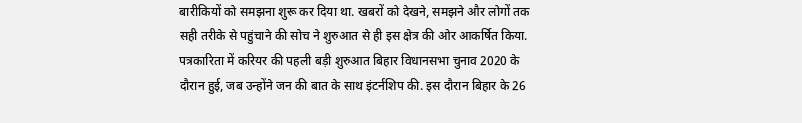बारीकियों को समझना शुरू कर दिया था. खबरों को देखने, समझने और लोगों तक सही तरीके से पहुंचाने की सोच ने शुरुआत से ही इस क्षेत्र की ओर आकर्षित किया. पत्रकारिता में करियर की पहली बड़ी शुरुआत बिहार विधानसभा चुनाव 2020 के दौरान हुई, जब उन्होंने जन की बात के साथ इंटर्नशिप की. इस दौरान बिहार के 26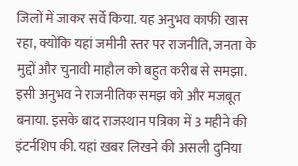जिलों में जाकर सर्वे किया. यह अनुभव काफी खास रहा, क्योंकि यहां जमीनी स्तर पर राजनीति, जनता के मुद्दों और चुनावी माहौल को बहुत करीब से समझा. इसी अनुभव ने राजनीतिक समझ को और मजबूत बनाया. इसके बाद राजस्थान पत्रिका में 3 महीने की इंटर्नशिप की. यहां खबर लिखने की असली दुनिया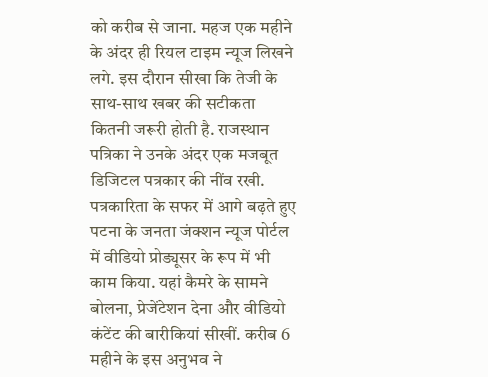को करीब से जाना. महज एक महीने के अंदर ही रियल टाइम न्यूज लिखने लगे. इस दौरान सीखा कि तेजी के साथ-साथ खबर की सटीकता कितनी जरूरी होती है. राजस्थान पत्रिका ने उनके अंदर एक मजबूत डिजिटल पत्रकार की नींव रखी. पत्रकारिता के सफर में आगे बढ़ते हुए पटना के जनता जंक्शन न्यूज पोर्टल में वीडियो प्रोड्यूसर के रूप में भी काम किया. यहां कैमरे के सामने बोलना, प्रेजेंटेशन देना और वीडियो कंटेंट की बारीकियां सीखीं. करीब 6 महीने के इस अनुभव ने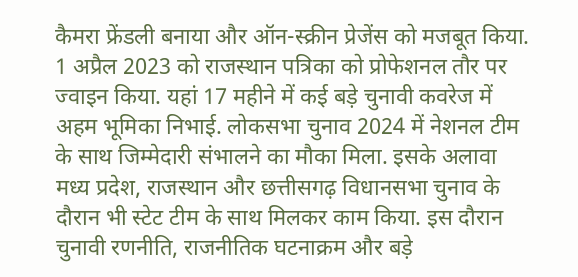कैमरा फ्रेंडली बनाया और ऑन-स्क्रीन प्रेजेंस को मजबूत किया. 1 अप्रैल 2023 को राजस्थान पत्रिका को प्रोफेशनल तौर पर ज्वाइन किया. यहां 17 महीने में कई बड़े चुनावी कवरेज में अहम भूमिका निभाई. लोकसभा चुनाव 2024 में नेशनल टीम के साथ जिम्मेदारी संभालने का मौका मिला. इसके अलावा मध्य प्रदेश, राजस्थान और छत्तीसगढ़ विधानसभा चुनाव के दौरान भी स्टेट टीम के साथ मिलकर काम किया. इस दौरान चुनावी रणनीति, राजनीतिक घटनाक्रम और बड़े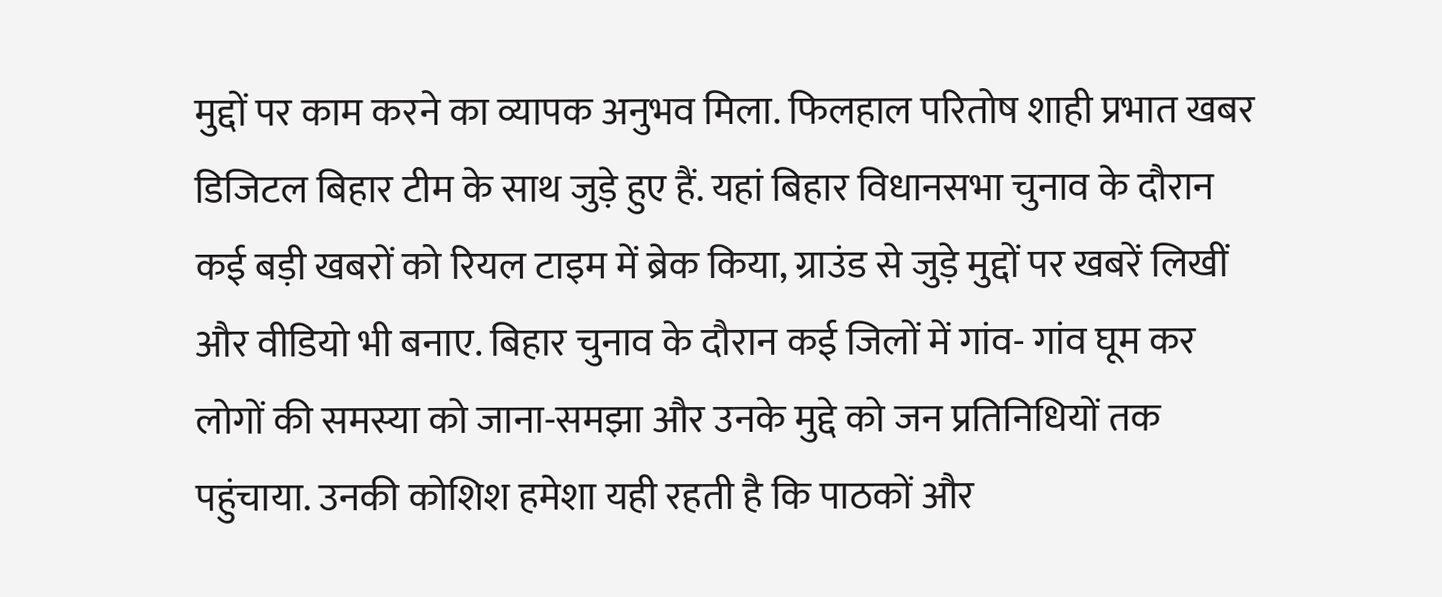मुद्दों पर काम करने का व्यापक अनुभव मिला. फिलहाल परितोष शाही प्रभात खबर डिजिटल बिहार टीम के साथ जुड़े हुए हैं. यहां बिहार विधानसभा चुनाव के दौरान कई बड़ी खबरों को रियल टाइम में ब्रेक किया, ग्राउंड से जुड़े मुद्दों पर खबरें लिखीं और वीडियो भी बनाए. बिहार चुनाव के दौरान कई जिलों में गांव- गांव घूम कर लोगों की समस्या को जाना-समझा और उनके मुद्दे को जन प्रतिनिधियों तक पहुंचाया. उनकी कोशिश हमेशा यही रहती है कि पाठकों और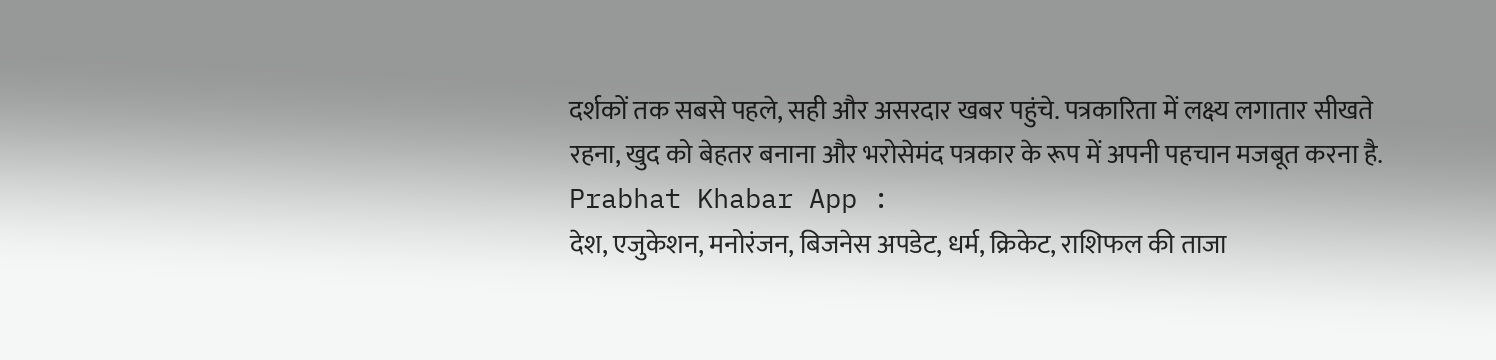दर्शकों तक सबसे पहले, सही और असरदार खबर पहुंचे. पत्रकारिता में लक्ष्य लगातार सीखते रहना, खुद को बेहतर बनाना और भरोसेमंद पत्रकार के रूप में अपनी पहचान मजबूत करना है.
Prabhat Khabar App :
देश, एजुकेशन, मनोरंजन, बिजनेस अपडेट, धर्म, क्रिकेट, राशिफल की ताजा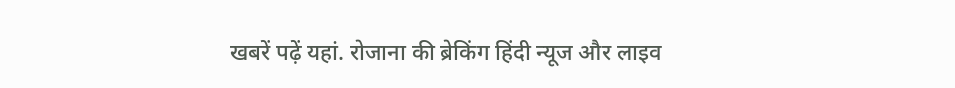खबरें पढ़ें यहां. रोजाना की ब्रेकिंग हिंदी न्यूज और लाइव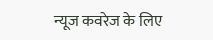न्यूज कवरेज के लिए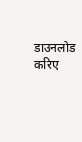डाउनलोड करिए